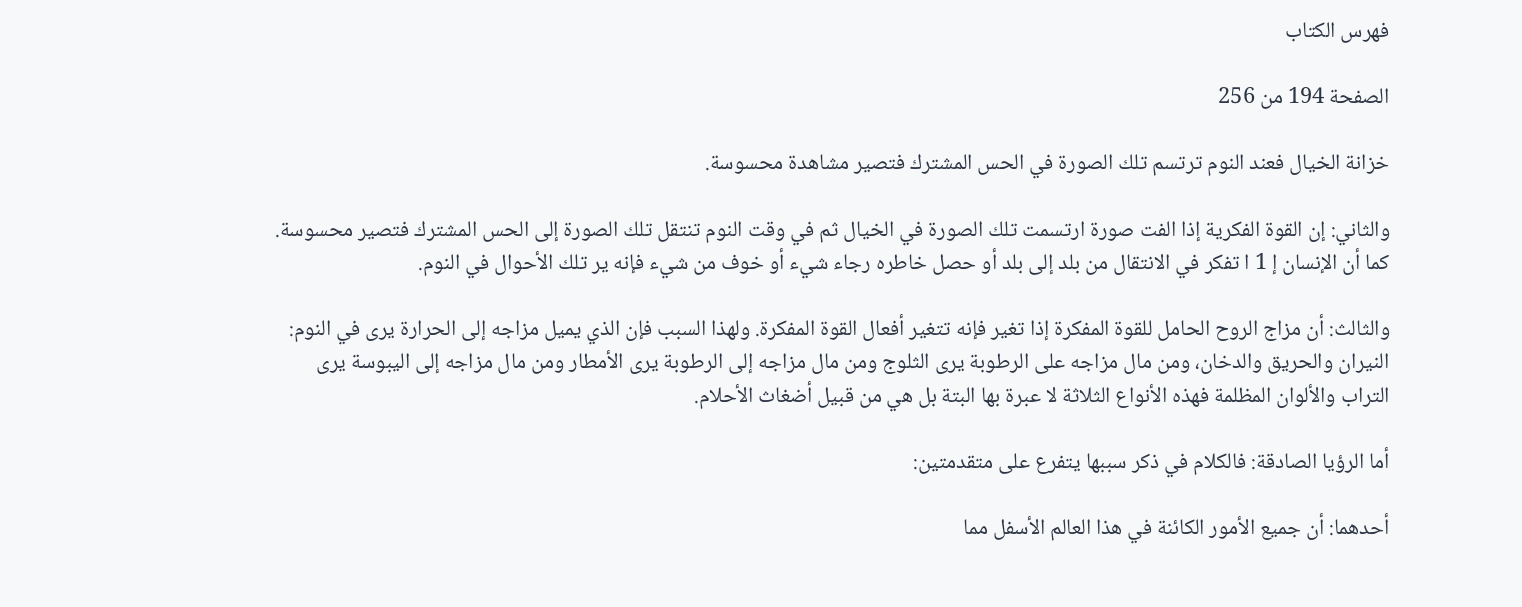فهرس الكتاب

الصفحة 194 من 256

خزانة الخيال فعند النوم ترتسم تلك الصورة في الحس المشترك فتصير مشاهدة محسوسة.

والثاني: إن القوة الفكرية إذا الفت صورة ارتسمت تلك الصورة في الخيال ثم في وقت النوم تنتقل تلك الصورة إلى الحس المشترك فتصير محسوسة. كما أن الإنسان إ 1 ا تفكر في الانتقال من بلد إلى بلد أو حصل خاطره رجاء شيء أو خوف من شيء فإنه ير تلك الأحوال في النوم.

والثالث: أن مزاج الروح الحامل للقوة المفكرة إذا تغير فإنه تتغير أفعال القوة المفكرة. ولهذا السبب فإن الذي يميل مزاجه إلى الحرارة يرى في النوم: النيران والحريق والدخان، ومن مال مزاجه على الرطوبة يرى الثلوج ومن مال مزاجه إلى الرطوبة يرى الأمطار ومن مال مزاجه إلى اليبوسة يرى التراب والألوان المظلمة فهذه الأنواع الثلاثة لا عبرة بها البتة بل هي من قبيل أضغاث الأحلام.

أما الرؤيا الصادقة: فالكلام في ذكر سببها يتفرع على متقدمتين:

أحدهما: أن جميع الأمور الكائنة في هذا العالم الأسفل مما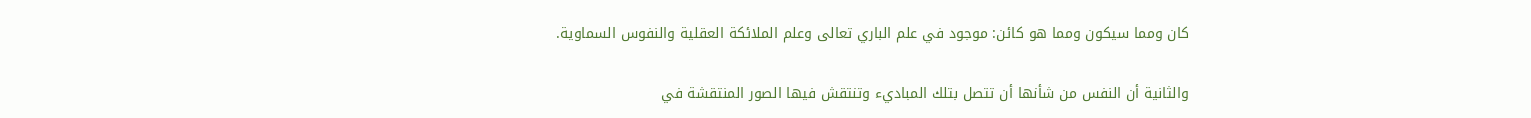كان ومما سيكون ومما هو كائن: موجود في علم الباري تعالى وعلم الملائكة العقلية والنفوس السماوية.

والثانية أن النفس من شأنها أن تتصل بتلك المباديء وتنتقش فيها الصور المنتقشة في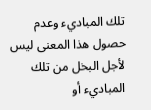تلك المباديء وعدم حصول هذا المعنى ليس لأجل البخل من تلك المباديء أو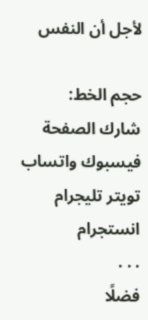لأجل أن النفس

حجم الخط:
شارك الصفحة
فيسبوك واتساب تويتر تليجرام انستجرام
. . .
فضلًا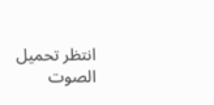انتظر تحميل الصوت